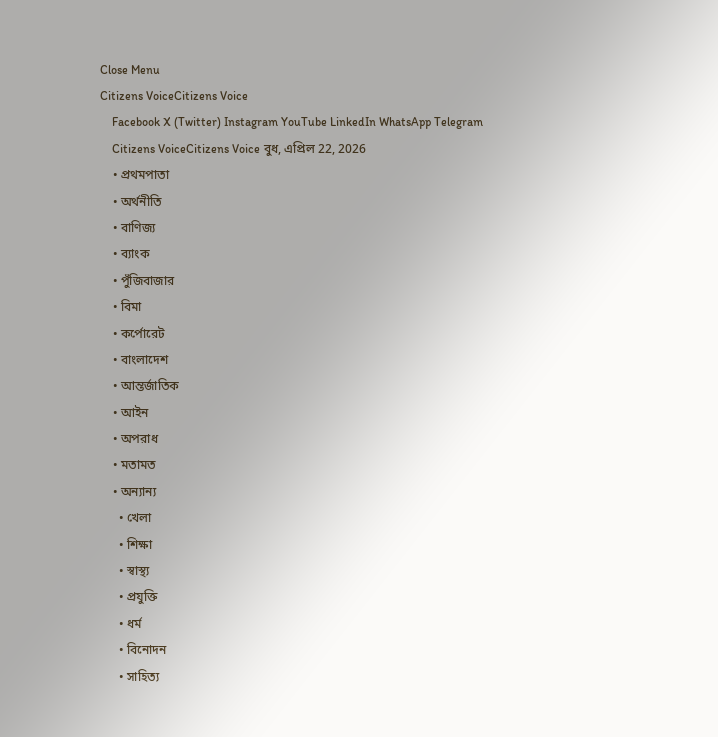Close Menu
Citizens VoiceCitizens Voice
    Facebook X (Twitter) Instagram YouTube LinkedIn WhatsApp Telegram
    Citizens VoiceCitizens Voice বুধ, এপ্রিল 22, 2026
    • প্রথমপাতা
    • অর্থনীতি
    • বাণিজ্য
    • ব্যাংক
    • পুঁজিবাজার
    • বিমা
    • কর্পোরেট
    • বাংলাদেশ
    • আন্তর্জাতিক
    • আইন
    • অপরাধ
    • মতামত
    • অন্যান্য
      • খেলা
      • শিক্ষা
      • স্বাস্থ্য
      • প্রযুক্তি
      • ধর্ম
      • বিনোদন
      • সাহিত্য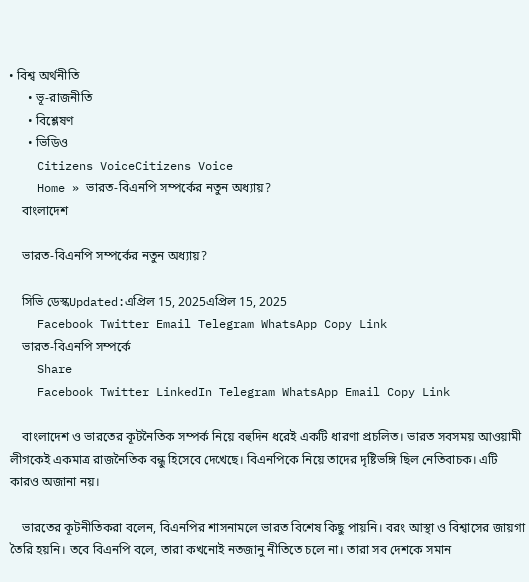• বিশ্ব অর্থনীতি
      • ভূ-রাজনীতি
      • বিশ্লেষণ
      • ভিডিও
    Citizens VoiceCitizens Voice
    Home » ভারত-বিএনপি সম্পর্কের নতুন অধ্যায়?
    বাংলাদেশ

    ভারত-বিএনপি সম্পর্কের নতুন অধ্যায়?

    সিভি ডেস্কUpdated:এপ্রিল 15, 2025এপ্রিল 15, 2025
    Facebook Twitter Email Telegram WhatsApp Copy Link
    ভারত-বিএনপি সম্পর্কে
    Share
    Facebook Twitter LinkedIn Telegram WhatsApp Email Copy Link

    বাংলাদেশ ও ভারতের কূটনৈতিক সম্পর্ক নিয়ে বহুদিন ধরেই একটি ধারণা প্রচলিত। ভারত সবসময় আওয়ামী লীগকেই একমাত্র রাজনৈতিক বন্ধু হিসেবে দেখেছে। বিএনপিকে নিয়ে তাদের দৃষ্টিভঙ্গি ছিল নেতিবাচক। এটি কারও অজানা নয়।

    ভারতের কূটনীতিকরা বলেন, বিএনপির শাসনামলে ভারত বিশেষ কিছু পায়নি। বরং আস্থা ও বিশ্বাসের জায়গা তৈরি হয়নি। তবে বিএনপি বলে, তারা কখনোই নতজানু নীতিতে চলে না। তারা সব দেশকে সমান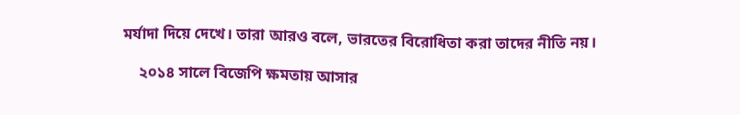মর্যাদা দিয়ে দেখে। তারা আরও বলে, ভারতের বিরোধিতা করা তাদের নীতি নয়।

    ২০১৪ সালে বিজেপি ক্ষমতায় আসার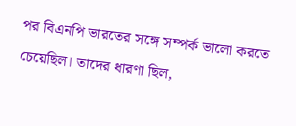পর বিএনপি ভারতের সঙ্গে সম্পর্ক ভালো করতে চেয়েছিল। তাদের ধারণা ছিল,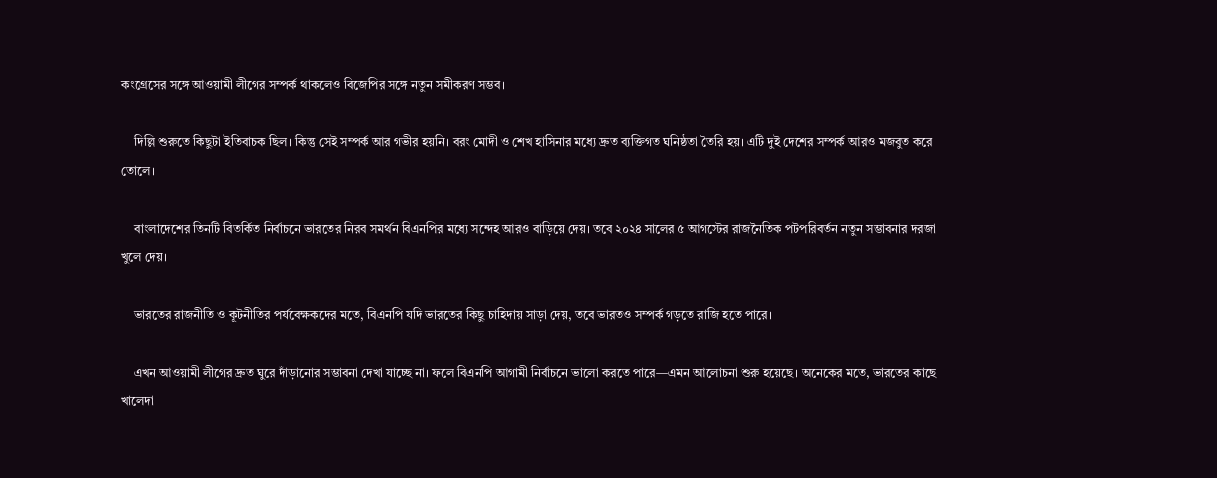কংগ্রেসের সঙ্গে আওয়ামী লীগের সম্পর্ক থাকলেও বিজেপির সঙ্গে নতুন সমীকরণ সম্ভব।

    দিল্লি শুরুতে কিছুটা ইতিবাচক ছিল। কিন্তু সেই সম্পর্ক আর গভীর হয়নি। বরং মোদী ও শেখ হাসিনার মধ্যে দ্রুত ব্যক্তিগত ঘনিষ্ঠতা তৈরি হয়। এটি দুই দেশের সম্পর্ক আরও মজবুত করে তোলে।

    বাংলাদেশের তিনটি বিতর্কিত নির্বাচনে ভারতের নিরব সমর্থন বিএনপির মধ্যে সন্দেহ আরও বাড়িয়ে দেয়। তবে ২০২৪ সালের ৫ আগস্টের রাজনৈতিক পটপরিবর্তন নতুন সম্ভাবনার দরজা খুলে দেয়।

    ভারতের রাজনীতি ও কূটনীতির পর্যবেক্ষকদের মতে, বিএনপি যদি ভারতের কিছু চাহিদায় সাড়া দেয়, তবে ভারতও সম্পর্ক গড়তে রাজি হতে পারে।

    এখন আওয়ামী লীগের দ্রুত ঘুরে দাঁড়ানোর সম্ভাবনা দেখা যাচ্ছে না। ফলে বিএনপি আগামী নির্বাচনে ভালো করতে পারে—এমন আলোচনা শুরু হয়েছে। অনেকের মতে, ভারতের কাছে খালেদা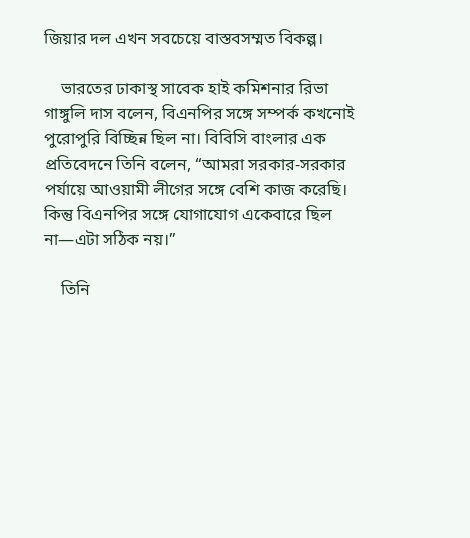জিয়ার দল এখন সবচেয়ে বাস্তবসম্মত বিকল্প।

    ভারতের ঢাকাস্থ সাবেক হাই কমিশনার রিভা গাঙ্গুলি দাস বলেন, বিএনপির সঙ্গে সম্পর্ক কখনোই পুরোপুরি বিচ্ছিন্ন ছিল না। বিবিসি বাংলার এক প্রতিবেদনে তিনি বলেন, “আমরা সরকার-সরকার পর্যায়ে আওয়ামী লীগের সঙ্গে বেশি কাজ করেছি। কিন্তু বিএনপির সঙ্গে যোগাযোগ একেবারে ছিল না—এটা সঠিক নয়।”

    তিনি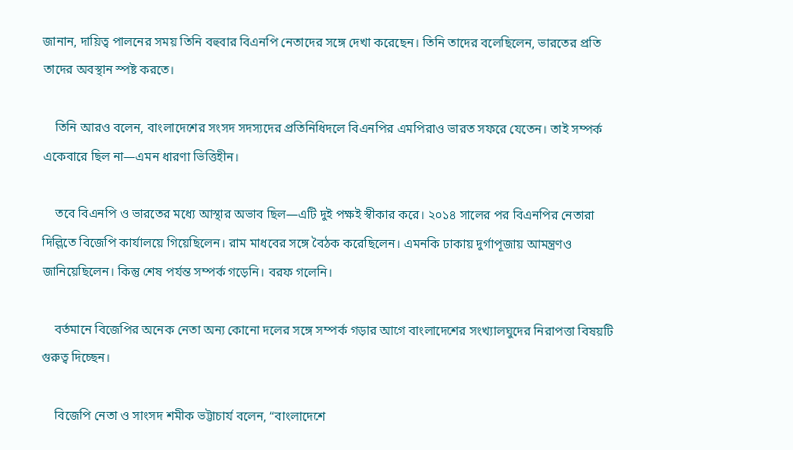জানান, দায়িত্ব পালনের সময় তিনি বহুবার বিএনপি নেতাদের সঙ্গে দেখা করেছেন। তিনি তাদের বলেছিলেন, ভারতের প্রতি তাদের অবস্থান স্পষ্ট করতে।

    তিনি আরও বলেন, বাংলাদেশের সংসদ সদস্যদের প্রতিনিধিদলে বিএনপির এমপিরাও ভারত সফরে যেতেন। তাই সম্পর্ক একেবারে ছিল না—এমন ধারণা ভিত্তিহীন।

    তবে বিএনপি ও ভারতের মধ্যে আস্থার অভাব ছিল—এটি দুই পক্ষই স্বীকার করে। ২০১৪ সালের পর বিএনপির নেতারা দিল্লিতে বিজেপি কার্যালয়ে গিয়েছিলেন। রাম মাধবের সঙ্গে বৈঠক করেছিলেন। এমনকি ঢাকায় দুর্গাপূজায় আমন্ত্রণও জানিয়েছিলেন। কিন্তু শেষ পর্যন্ত সম্পর্ক গড়েনি। বরফ গলেনি।

    বর্তমানে বিজেপির অনেক নেতা অন্য কোনো দলের সঙ্গে সম্পর্ক গড়ার আগে বাংলাদেশের সংখ্যালঘুদের নিরাপত্তা বিষয়টি গুরুত্ব দিচ্ছেন।

    বিজেপি নেতা ও সাংসদ শমীক ভট্টাচার্য বলেন, “বাংলাদেশে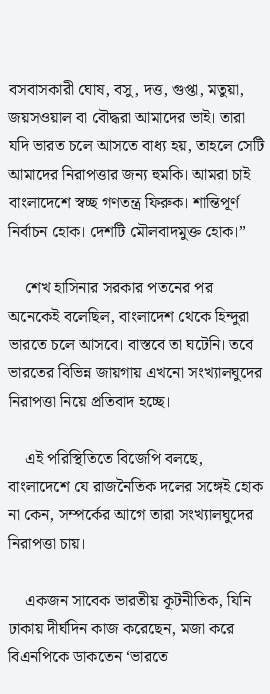বসবাসকারী ঘোষ, বসু, দত্ত, গুপ্তা, মতুয়া, জয়সওয়াল বা বৌদ্ধরা আমাদের ভাই। তারা যদি ভারত চলে আসতে বাধ্য হয়, তাহলে সেটি আমাদের নিরাপত্তার জন্য হুমকি। আমরা চাই বাংলাদেশে স্বচ্ছ গণতন্ত্র ফিরুক। শান্তিপূর্ণ নির্বাচন হোক। দেশটি মৌলবাদমুক্ত হোক।”

    শেখ হাসিনার সরকার পতনের পর অনেকেই বলেছিল, বাংলাদেশ থেকে হিন্দুরা ভারতে চলে আসবে। বাস্তবে তা ঘটেনি। তবে ভারতের বিভিন্ন জায়গায় এখনো সংখ্যালঘুদের নিরাপত্তা নিয়ে প্রতিবাদ হচ্ছে।

    এই পরিস্থিতিতে বিজেপি বলছে, বাংলাদেশে যে রাজনৈতিক দলের সঙ্গেই হোক না কেন, সম্পর্কের আগে তারা সংখ্যালঘুদের নিরাপত্তা চায়।

    একজন সাবেক ভারতীয় কূটনীতিক, যিনি ঢাকায় দীর্ঘদিন কাজ করেছেন, মজা করে বিএনপিকে ডাকতেন ‘ভারতে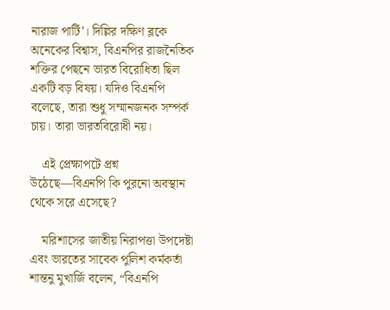নারাজ পার্টি’। দিল্লির দক্ষিণ ব্লকে অনেকের বিশ্বাস, বিএনপির রাজনৈতিক শক্তির পেছনে ভারত বিরোধিতা ছিল একটি বড় বিষয়। যদিও বিএনপি বলেছে, তারা শুধু সম্মানজনক সম্পর্ক চায়। তারা ভারতবিরোধী নয়।

    এই প্রেক্ষাপটে প্রশ্ন উঠেছে—বিএনপি কি পুরনো অবস্থান থেকে সরে এসেছে?

    মরিশাসের জাতীয় নিরাপত্তা উপদেষ্টা এবং ভারতের সাবেক পুলিশ কর্মকর্তা শান্তনু মুখার্জি বলেন, “বিএনপি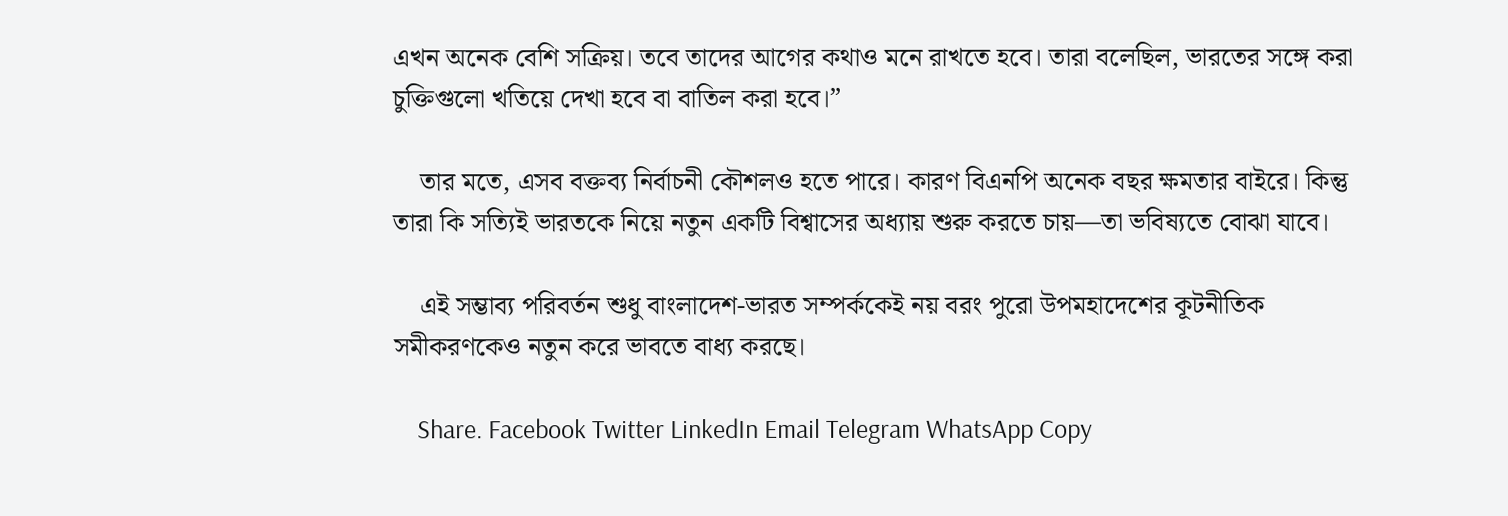এখন অনেক বেশি সক্রিয়। তবে তাদের আগের কথাও মনে রাখতে হবে। তারা বলেছিল, ভারতের সঙ্গে করা চুক্তিগুলো খতিয়ে দেখা হবে বা বাতিল করা হবে।”

    তার মতে, এসব বক্তব্য নির্বাচনী কৌশলও হতে পারে। কারণ বিএনপি অনেক বছর ক্ষমতার বাইরে। কিন্তু তারা কি সত্যিই ভারতকে নিয়ে নতুন একটি বিশ্বাসের অধ্যায় শুরু করতে চায়—তা ভবিষ্যতে বোঝা যাবে।

    এই সম্ভাব্য পরিবর্তন শুধু বাংলাদেশ-ভারত সম্পর্ককেই নয় বরং পুরো উপমহাদেশের কূটনীতিক সমীকরণকেও নতুন করে ভাবতে বাধ্য করছে।

    Share. Facebook Twitter LinkedIn Email Telegram WhatsApp Copy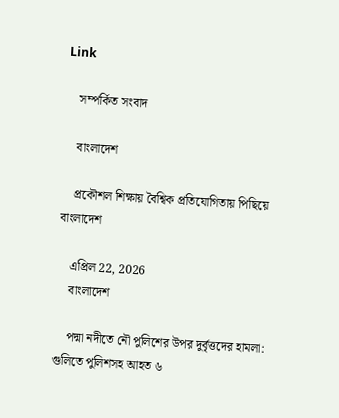Link

    সম্পর্কিত সংবাদ

    বাংলাদেশ

    প্রকৌশল শিক্ষায় বৈশ্বিক প্রতিযোগিতায় পিছিয়ে বাংলাদেশ

    এপ্রিল 22, 2026
    বাংলাদেশ

    পদ্মা নদীতে নৌ পুলিশের উপর দুর্বৃত্তদের হামলা: গুলিতে পুলিশসহ আহত ৬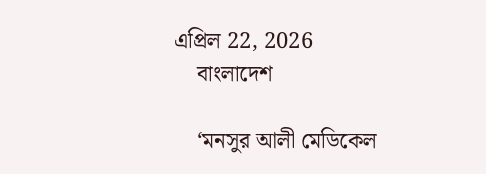এপ্রিল 22, 2026
    বাংলাদেশ

    ‘মনসুর আলী মেডিকেল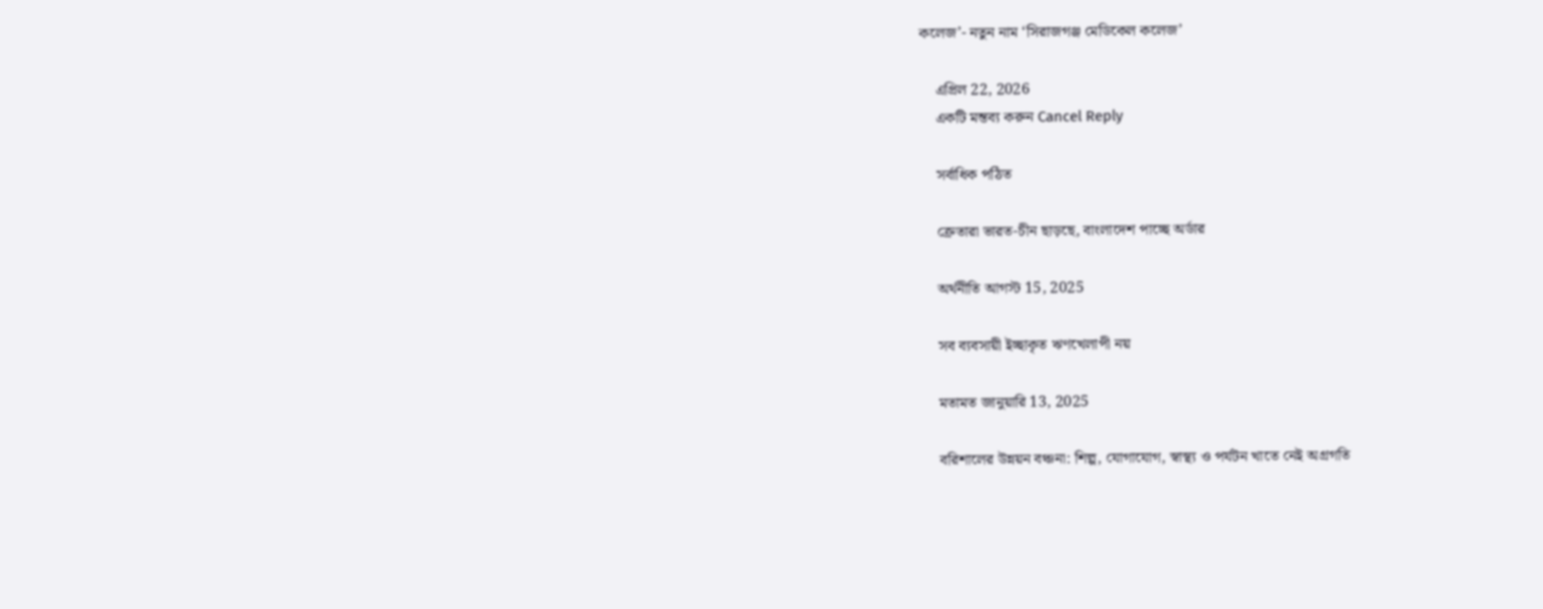কলেজ’- নতুন নাম ‘সিরাজগঞ্জ মেডিকেল কলেজ’

    এপ্রিল 22, 2026
    একটি মন্তব্য করুন Cancel Reply

    সর্বাধিক পঠিত

    ক্রেতারা ভারত-চীন ছাড়ছে, বাংলাদেশ পাচ্ছে অর্ডার

    অর্থনীতি আগস্ট 15, 2025

    সব ব্যবসায়ী ইচ্ছাকৃত ঋণখেলাপী নয়

    মতামত জানুয়ারি 13, 2025

    বরিশালের উন্নয়ন বঞ্চনা: শিল্প, যোগাযোগ, স্বাস্থ্য ও পর্যটন খাতে নেই অগ্রগতি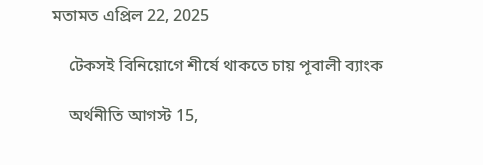মতামত এপ্রিল 22, 2025

    টেকসই বিনিয়োগে শীর্ষে থাকতে চায় পূবালী ব্যাংক

    অর্থনীতি আগস্ট 15,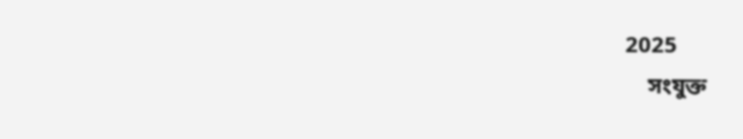2025
    সংযুক্ত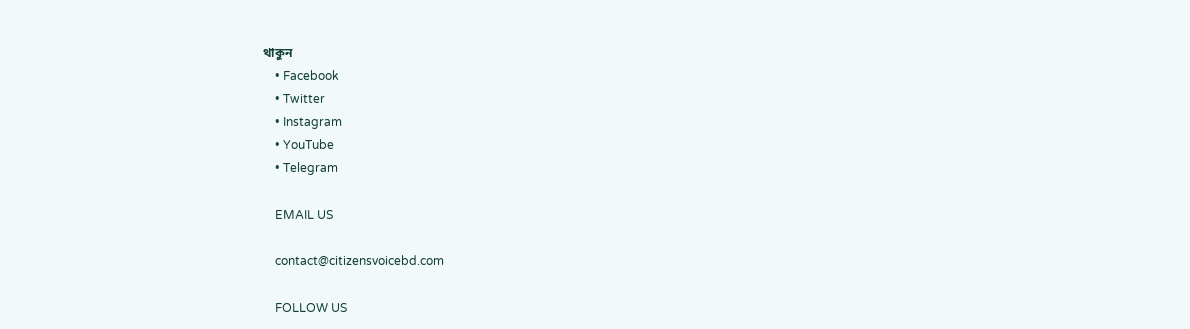থাকুন
    • Facebook
    • Twitter
    • Instagram
    • YouTube
    • Telegram

    EMAIL US

    contact@citizensvoicebd.com

    FOLLOW US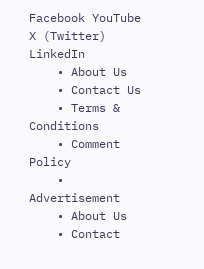Facebook YouTube X (Twitter) LinkedIn
    • About Us
    • Contact Us
    • Terms & Conditions
    • Comment Policy
    • Advertisement
    • About Us
    • Contact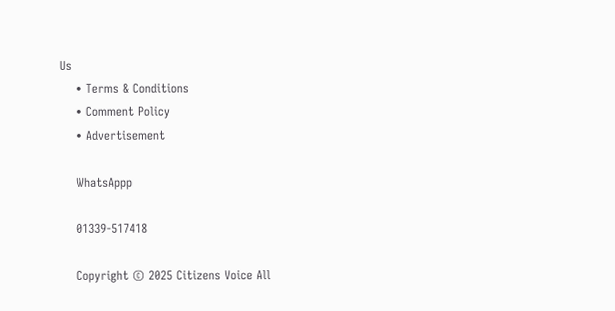Us
    • Terms & Conditions
    • Comment Policy
    • Advertisement

    WhatsAppp

    01339-517418

    Copyright © 2025 Citizens Voice All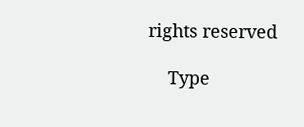rights reserved

    Type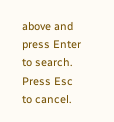above and press Enter to search. Press Esc to cancel.